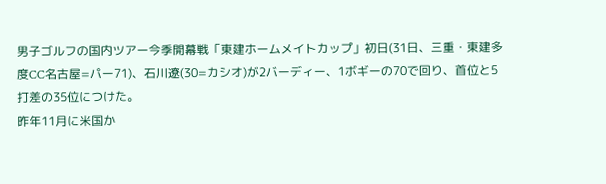男子ゴルフの国内ツアー今季開幕戦「東建ホームメイトカップ」初日(31日、三重・東建多度CC名古屋=パー71)、石川遼(30=カシオ)が2バーディー、1ボギーの70で回り、首位と5打差の35位につけた。
昨年11月に米国か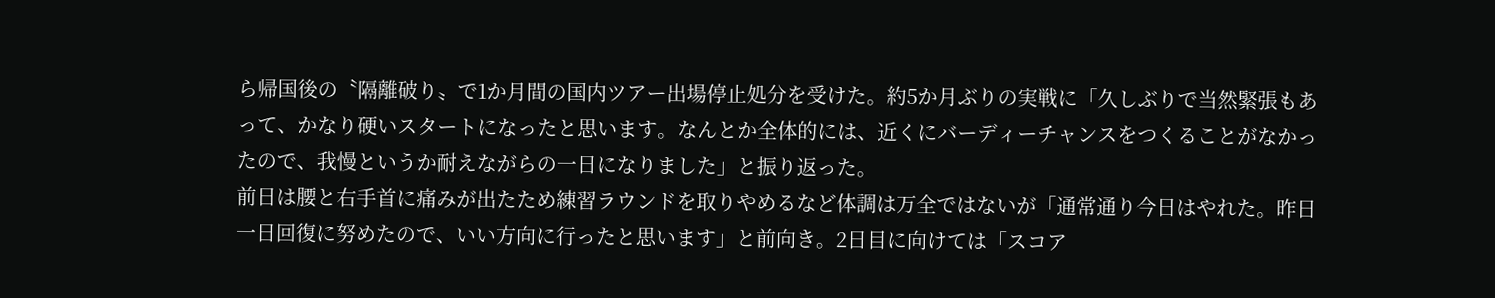ら帰国後の〝隔離破り〟で1か月間の国内ツアー出場停止処分を受けた。約5か月ぶりの実戦に「久しぶりで当然緊張もあって、かなり硬いスタートになったと思います。なんとか全体的には、近くにバーディーチャンスをつくることがなかったので、我慢というか耐えながらの一日になりました」と振り返った。
前日は腰と右手首に痛みが出たため練習ラウンドを取りやめるなど体調は万全ではないが「通常通り今日はやれた。昨日一日回復に努めたので、いい方向に行ったと思います」と前向き。2日目に向けては「スコア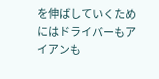を伸ばしていくためにはドライバーもアイアンも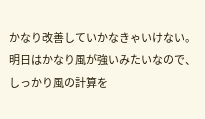かなり改善していかなきゃいけない。明日はかなり風が強いみたいなので、しっかり風の計算を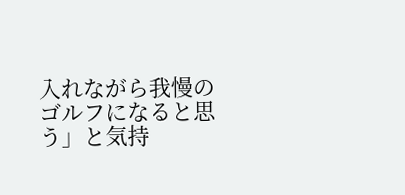入れながら我慢のゴルフになると思う」と気持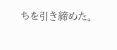ちを引き締めた。